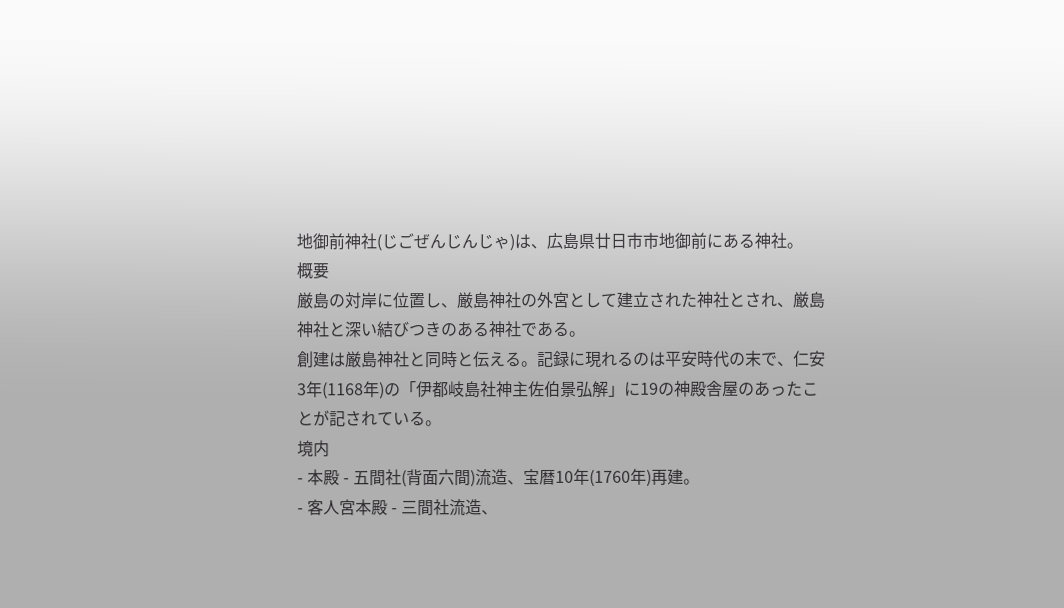地御前神社(じごぜんじんじゃ)は、広島県廿日市市地御前にある神社。
概要
厳島の対岸に位置し、厳島神社の外宮として建立された神社とされ、厳島神社と深い結びつきのある神社である。
創建は厳島神社と同時と伝える。記録に現れるのは平安時代の末で、仁安3年(1168年)の「伊都岐島社神主佐伯景弘解」に19の神殿舎屋のあったことが記されている。
境内
- 本殿 - 五間社(背面六間)流造、宝暦10年(1760年)再建。
- 客人宮本殿 - 三間社流造、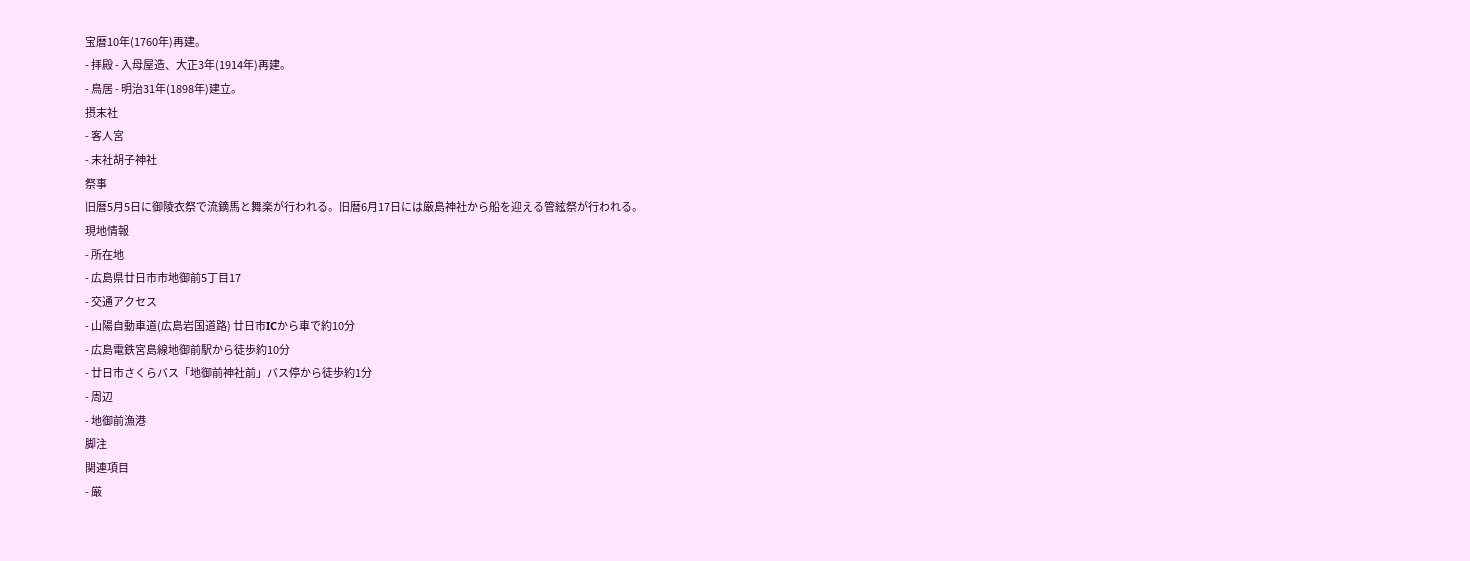宝暦10年(1760年)再建。
- 拝殿 - 入母屋造、大正3年(1914年)再建。
- 鳥居 - 明治31年(1898年)建立。
摂末社
- 客人宮
- 末社胡子神社
祭事
旧暦5月5日に御陵衣祭で流鏑馬と舞楽が行われる。旧暦6月17日には厳島神社から船を迎える管絃祭が行われる。
現地情報
- 所在地
- 広島県廿日市市地御前5丁目17
- 交通アクセス
- 山陽自動車道(広島岩国道路) 廿日市ICから車で約10分
- 広島電鉄宮島線地御前駅から徒歩約10分
- 廿日市さくらバス「地御前神社前」バス停から徒歩約1分
- 周辺
- 地御前漁港
脚注
関連項目
- 厳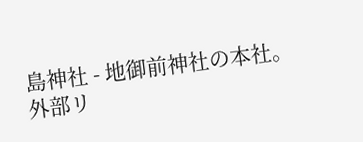島神社 - 地御前神社の本社。
外部リ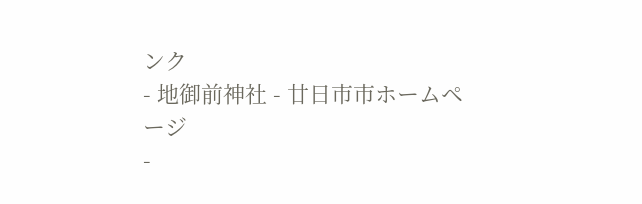ンク
- 地御前神社 - 廿日市市ホームページ
-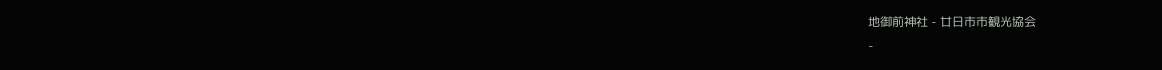地御前神社 - 廿日市市観光協会
-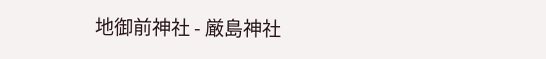地御前神社 - 厳島神社